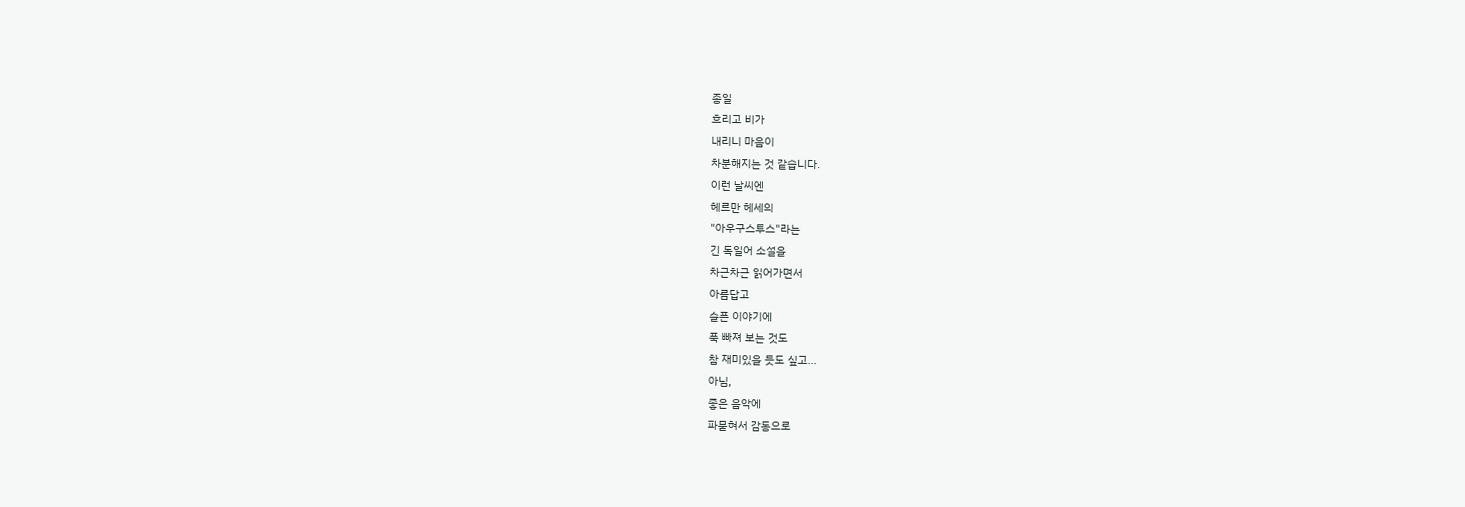종일
흐리고 비가
내리니 마음이
차분해지는 것 같습니다.
이런 날씨엔
헤르만 헤세의
"아우구스투스"라는
긴 독일어 소설을
차근차근 읽어가면서
아름답고
슬픈 이야기에
푹 빠져 보는 것도
참 재미있을 듯도 싶고...
아님,
좋은 음악에
파묻혀서 감동으로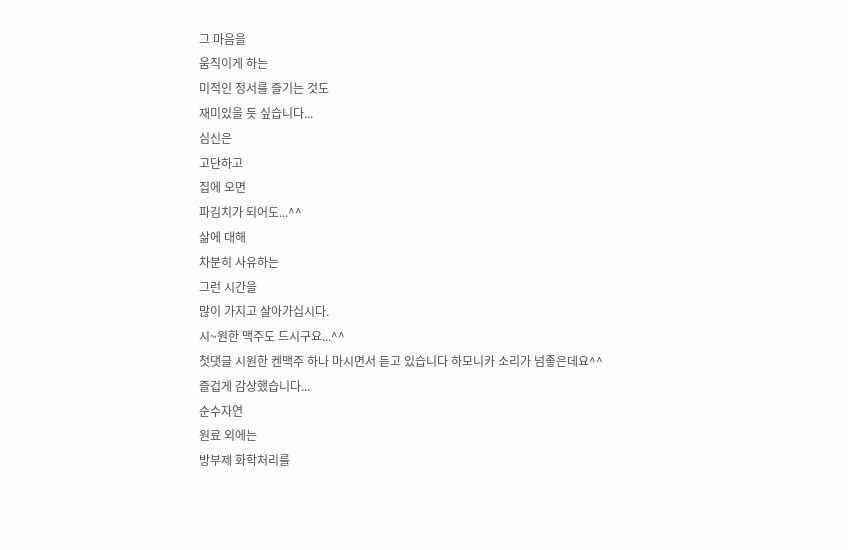그 마음을
움직이게 하는
미적인 정서를 즐기는 것도
재미있을 듯 싶습니다...
심신은
고단하고
집에 오면
파김치가 되어도...^^
삶에 대해
차분히 사유하는
그런 시간을
많이 가지고 살아가십시다.
시~원한 맥주도 드시구요...^^
첫댓글 시원한 켄맥주 하나 마시면서 듣고 있습니다 하모니카 소리가 넘좋은데요^^ 즐겁게 감상했습니다...
순수자연
원료 외에는
방부제 화학처리를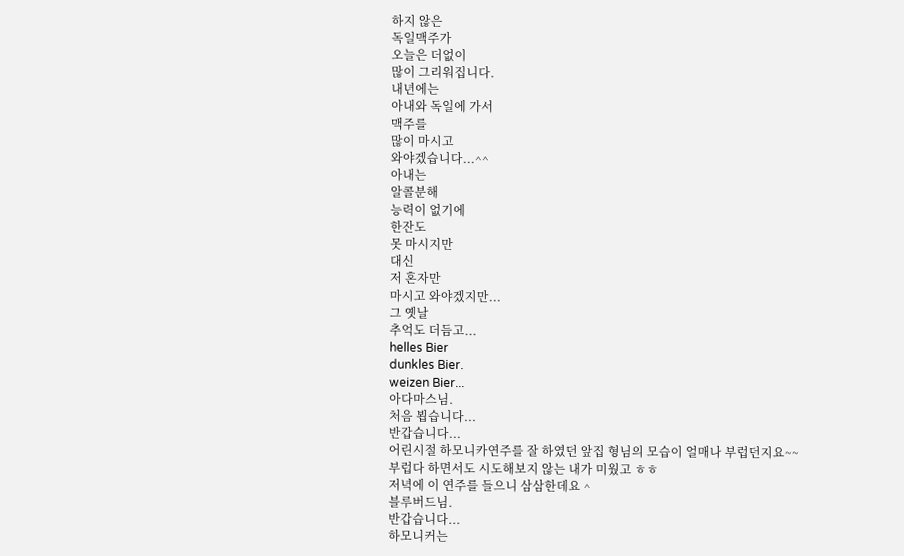하지 않은
독일맥주가
오늘은 더없이
많이 그리워집니다.
내년에는
아내와 독일에 가서
맥주를
많이 마시고
와야겠습니다...^^
아내는
알콜분해
능력이 없기에
한잔도
못 마시지만
대신
저 혼자만
마시고 와야겠지만...
그 옛날
추억도 더듬고...
helles Bier
dunkles Bier.
weizen Bier...
아다마스님.
처음 뵙습니다...
반갑습니다...
어린시절 하모니카연주를 잘 하였던 앞집 형님의 모습이 얼매나 부럽던지요~~
부럽다 하면서도 시도해보지 않는 내가 미웠고 ㅎㅎ
저녁에 이 연주를 들으니 삼삼한데요 ^
블루버드님.
반갑습니다...
하모니커는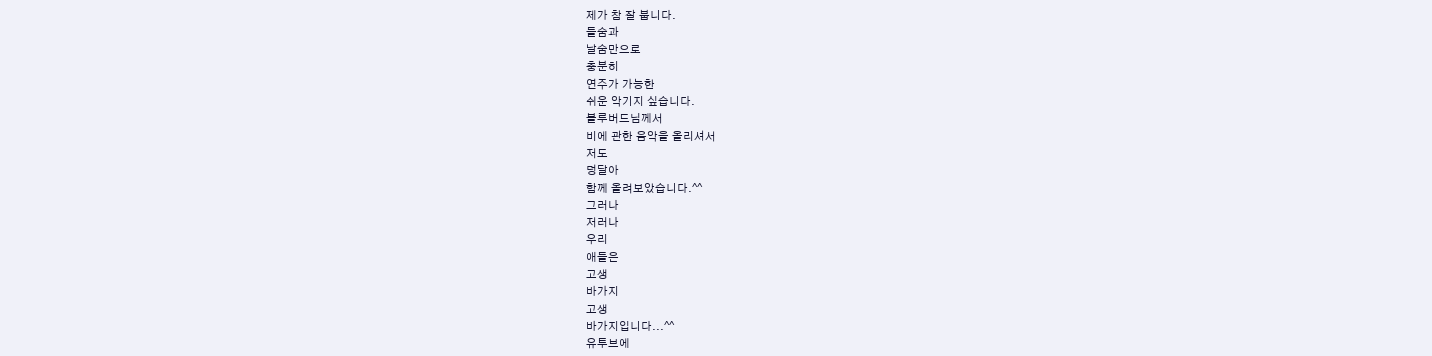제가 참 잘 붑니다.
들숨과
날숨만으로
충분히
연주가 가능한
쉬운 악기지 싶습니다.
블루버드님께서
비에 관한 음악을 올리셔서
저도
덩달아
함께 올려보았습니다.^^
그러나
저러나
우리
애들은
고생
바가지
고생
바가지입니다...^^
유투브에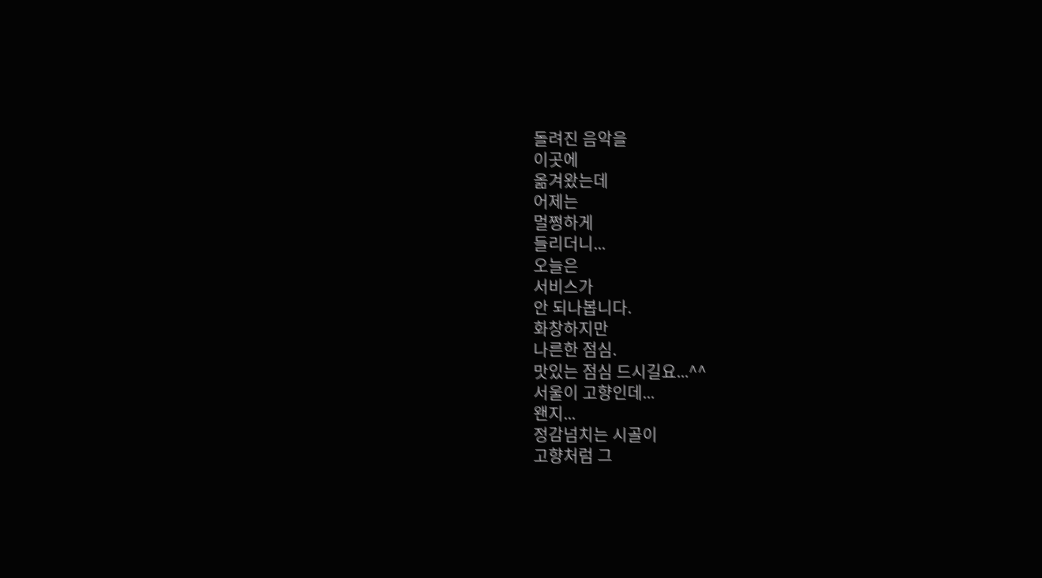돌려진 음악을
이곳에
옮겨왔는데
어제는
멀쩡하게
들리더니...
오늘은
서비스가
안 되나봅니다.
화창하지만
나른한 점심.
맛있는 점심 드시길요...^^
서울이 고향인데...
왠지...
정감넘치는 시골이
고향처럼 그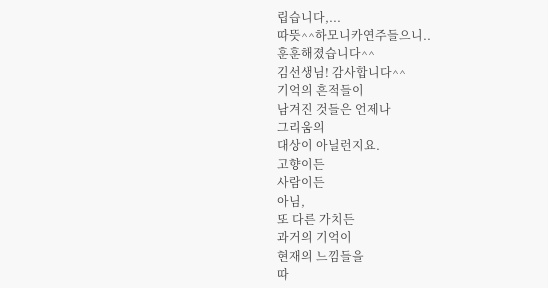립습니다,...
따뜻^^하모니카연주들으니..
훈훈해졌습니다^^
김선생님! 감사합니다^^
기억의 흔적들이
남겨진 것들은 언제나
그리움의
대상이 아닐런지요.
고향이든
사람이든
아님,
또 다른 가치든
과거의 기억이
현재의 느낌들을
따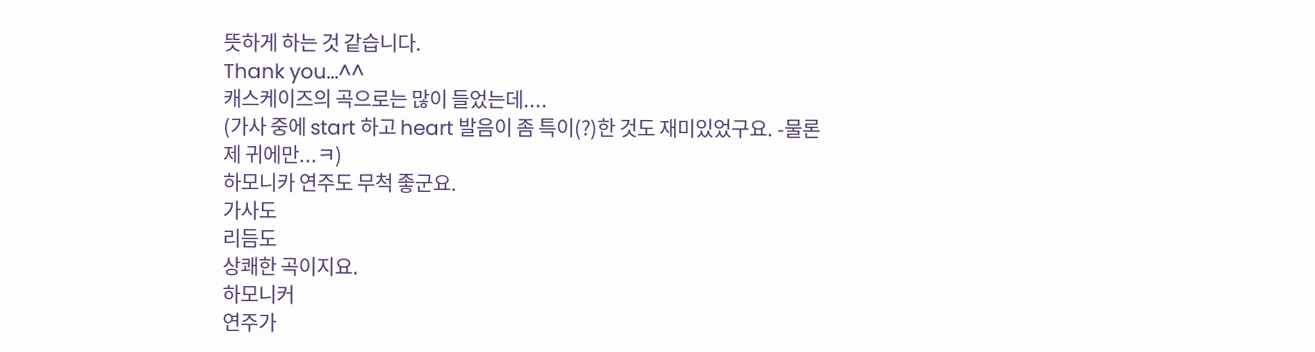뜻하게 하는 것 같습니다.
Thank you...^^
캐스케이즈의 곡으로는 많이 들었는데....
(가사 중에 start 하고 heart 발음이 좀 특이(?)한 것도 재미있었구요. -물론 제 귀에만...ㅋ)
하모니카 연주도 무척 좋군요.
가사도
리듬도
상쾌한 곡이지요.
하모니커
연주가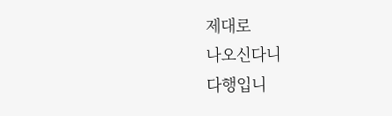제대로
나오신다니
다행입니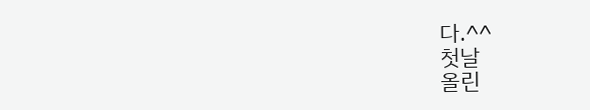다.^^
첫날
올린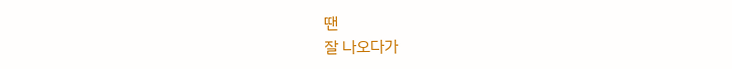땐
잘 나오다가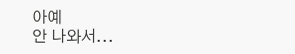아예
안 나와서...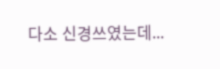다소 신경쓰였는데...